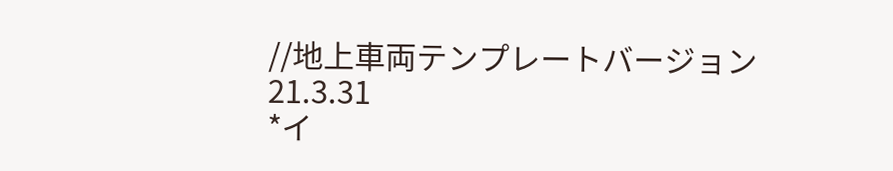//地上車両テンプレートバージョン21.3.31
*イ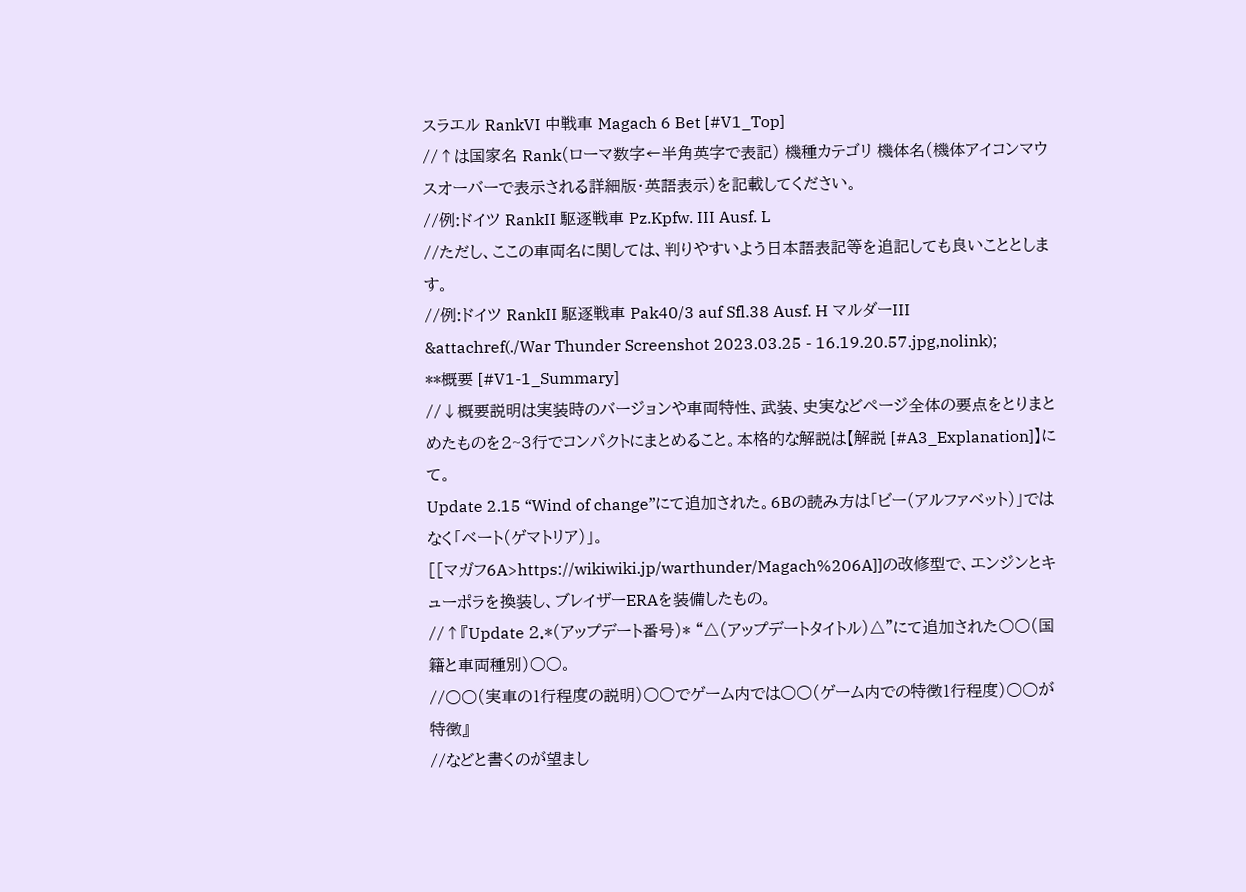スラエル RankVI 中戦車 Magach 6 Bet [#V1_Top]
//↑は国家名 Rank(ローマ数字←半角英字で表記) 機種カテゴリ 機体名(機体アイコンマウスオーバーで表示される詳細版・英語表示)を記載してください。
//例:ドイツ RankII 駆逐戦車 Pz.Kpfw. III Ausf. L
//ただし、ここの車両名に関しては、判りやすいよう日本語表記等を追記しても良いこととします。
//例:ドイツ RankII 駆逐戦車 Pak40/3 auf Sfl.38 Ausf. H マルダーIII
&attachref(./War Thunder Screenshot 2023.03.25 - 16.19.20.57.jpg,nolink);
**概要 [#V1-1_Summary]
//↓概要説明は実装時のバージョンや車両特性、武装、史実などページ全体の要点をとりまとめたものを2~3行でコンパクトにまとめること。本格的な解説は【解説 [#A3_Explanation]】にて。
Update 2.15 “Wind of change”にて追加された。6Bの読み方は「ビー(アルファベット)」ではなく「ベート(ゲマトリア)」。
[[マガフ6A>https://wikiwiki.jp/warthunder/Magach%206A]]の改修型で、エンジンとキューポラを換装し、ブレイザーERAを装備したもの。
//↑『Update 2.*(アップデート番号)* “△(アップデートタイトル)△”にて追加された○○(国籍と車両種別)○○。
//○○(実車の1行程度の説明)○○でゲーム内では○○(ゲーム内での特徴1行程度)○○が特徴』
//などと書くのが望まし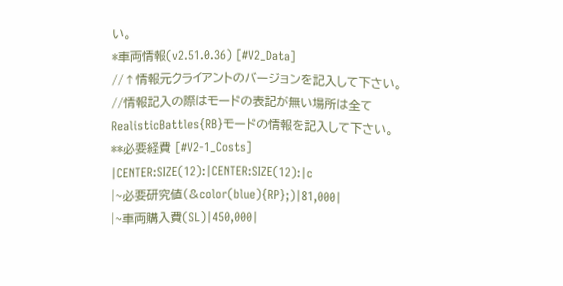い。
*車両情報(v2.51.0.36) [#V2_Data]
//↑情報元クライアントのバージョンを記入して下さい。
//情報記入の際はモードの表記が無い場所は全てRealisticBattles{RB}モードの情報を記入して下さい。
**必要経費 [#V2-1_Costs]
|CENTER:SIZE(12):|CENTER:SIZE(12):|c
|~必要研究値(&color(blue){RP};)|81,000|
|~車両購入費(SL)|450,000|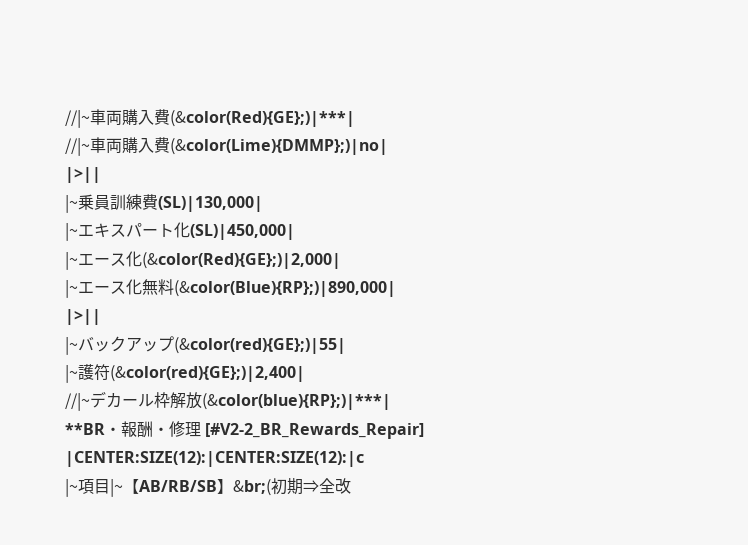//|~車両購入費(&color(Red){GE};)|***|
//|~車両購入費(&color(Lime){DMMP};)|no|
|>||
|~乗員訓練費(SL)|130,000|
|~エキスパート化(SL)|450,000|
|~エース化(&color(Red){GE};)|2,000|
|~エース化無料(&color(Blue){RP};)|890,000|
|>||
|~バックアップ(&color(red){GE};)|55|
|~護符(&color(red){GE};)|2,400|
//|~デカール枠解放(&color(blue){RP};)|***|
**BR・報酬・修理 [#V2-2_BR_Rewards_Repair]
|CENTER:SIZE(12):|CENTER:SIZE(12):|c
|~項目|~【AB/RB/SB】&br;(初期⇒全改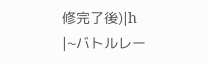修完了後)|h
|~バトルレー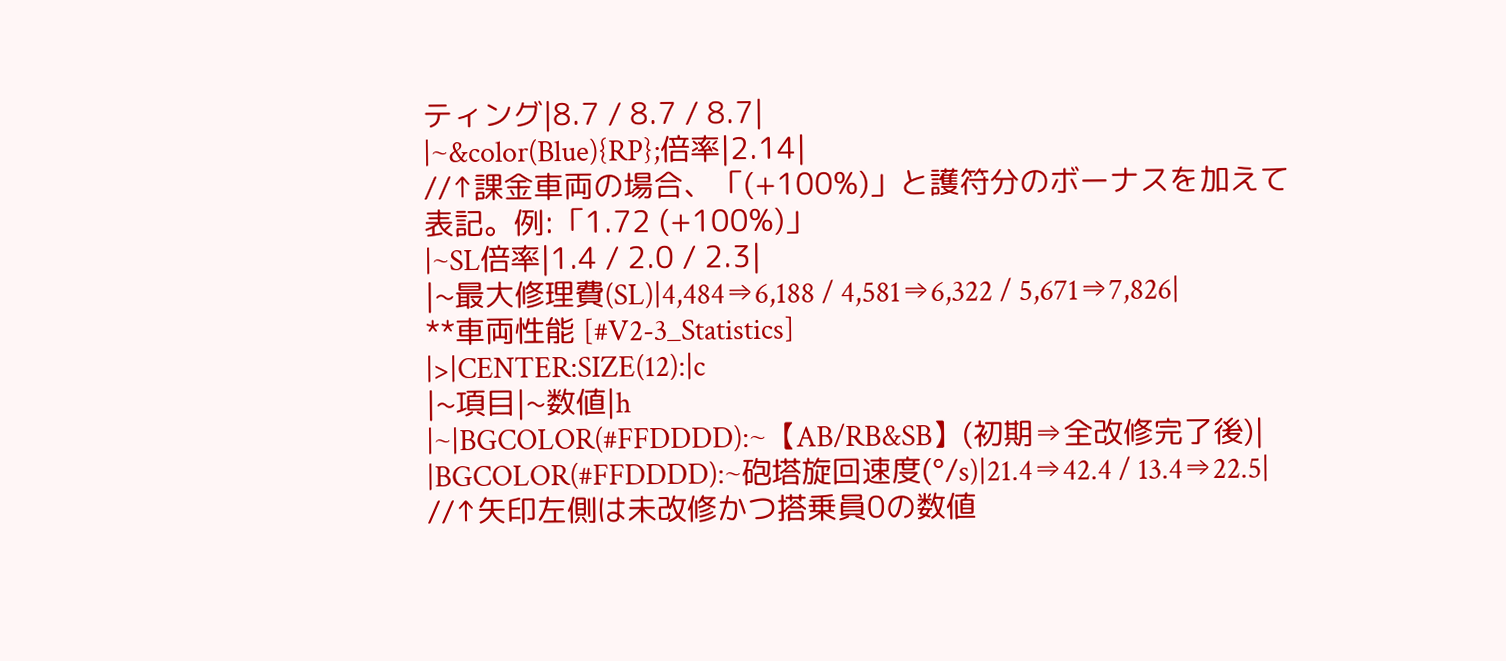ティング|8.7 / 8.7 / 8.7|
|~&color(Blue){RP};倍率|2.14|
//↑課金車両の場合、「(+100%)」と護符分のボーナスを加えて表記。例:「1.72 (+100%)」
|~SL倍率|1.4 / 2.0 / 2.3|
|~最大修理費(SL)|4,484⇒6,188 / 4,581⇒6,322 / 5,671⇒7,826|
**車両性能 [#V2-3_Statistics]
|>|CENTER:SIZE(12):|c
|~項目|~数値|h
|~|BGCOLOR(#FFDDDD):~【AB/RB&SB】(初期⇒全改修完了後)|
|BGCOLOR(#FFDDDD):~砲塔旋回速度(°/s)|21.4⇒42.4 / 13.4⇒22.5|
//↑矢印左側は未改修かつ搭乗員0の数値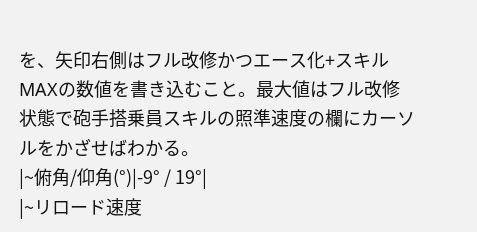を、矢印右側はフル改修かつエース化+スキルMAXの数値を書き込むこと。最大値はフル改修状態で砲手搭乗員スキルの照準速度の欄にカーソルをかざせばわかる。
|~俯角/仰角(°)|-9° / 19°|
|~リロード速度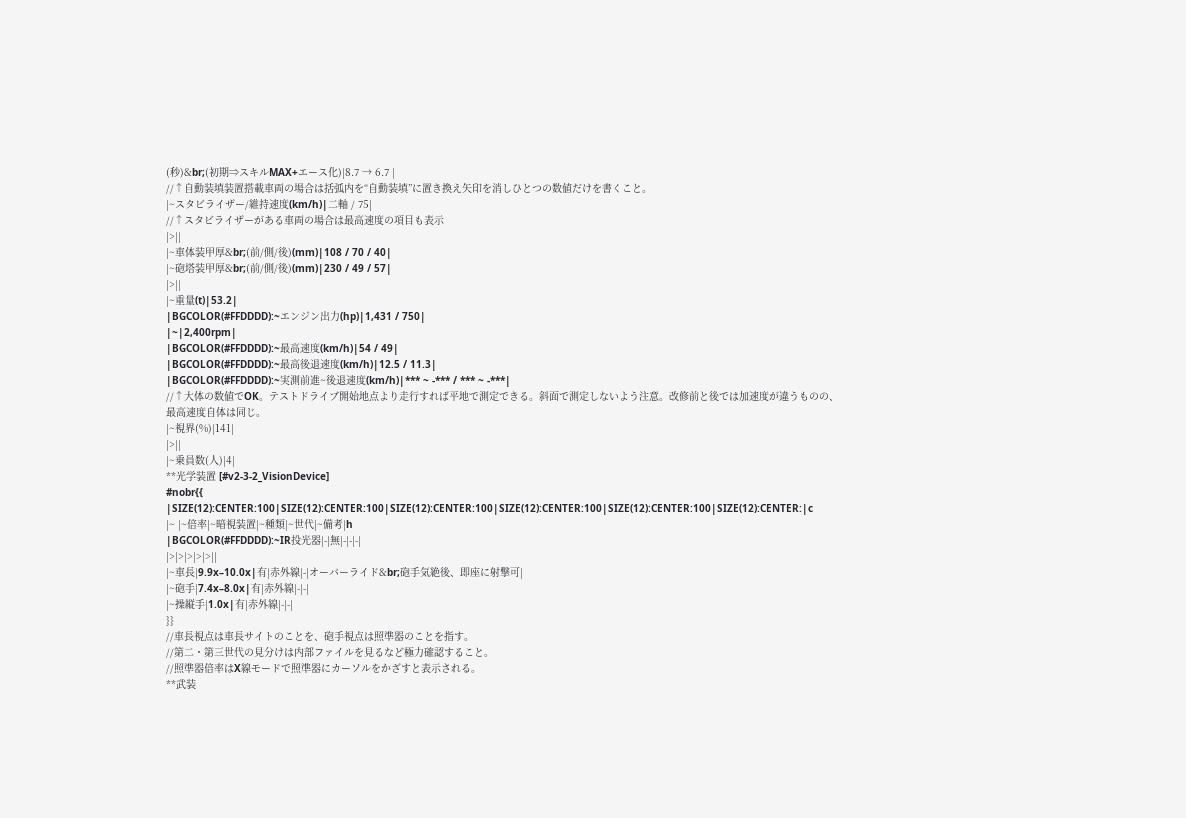(秒)&br;(初期⇒スキルMAX+エース化)|8.7 → 6.7 |
//↑自動装填装置搭載車両の場合は括弧内を“自動装填”に置き換え矢印を消しひとつの数値だけを書くこと。
|~スタビライザー/維持速度(km/h)|二軸 / 75|
//↑スタビライザーがある車両の場合は最高速度の項目も表示
|>||
|~車体装甲厚&br;(前/側/後)(mm)|108 / 70 / 40|
|~砲塔装甲厚&br;(前/側/後)(mm)|230 / 49 / 57|
|>||
|~重量(t)|53.2|
|BGCOLOR(#FFDDDD):~エンジン出力(hp)|1,431 / 750|
|~|2,400rpm|
|BGCOLOR(#FFDDDD):~最高速度(km/h)|54 / 49|
|BGCOLOR(#FFDDDD):~最高後退速度(km/h)|12.5 / 11.3|
|BGCOLOR(#FFDDDD):~実測前進~後退速度(km/h)|*** ~ -*** / *** ~ -***|
//↑大体の数値でOK。テストドライブ開始地点より走行すれば平地で測定できる。斜面で測定しないよう注意。改修前と後では加速度が違うものの、最高速度自体は同じ。
|~視界(%)|141|
|>||
|~乗員数(人)|4|
**光学装置 [#v2-3-2_VisionDevice]
#nobr{{
|SIZE(12):CENTER:100|SIZE(12):CENTER:100|SIZE(12):CENTER:100|SIZE(12):CENTER:100|SIZE(12):CENTER:100|SIZE(12):CENTER:|c
|~ |~倍率|~暗視装置|~種類|~世代|~備考|h
|BGCOLOR(#FFDDDD):~IR投光器|-|無|-|-|-|
|>|>|>|>|>||
|~車長|9.9x–10.0x|有|赤外線|-|オーバーライド&br;砲手気絶後、即座に射撃可|
|~砲手|7.4x–8.0x|有|赤外線|-|-|
|~操縦手|1.0x|有|赤外線|-|-|
}}
//車長視点は車長サイトのことを、砲手視点は照準器のことを指す。
//第二・第三世代の見分けは内部ファイルを見るなど極力確認すること。
//照準器倍率はX線モードで照準器にカーソルをかざすと表示される。
**武装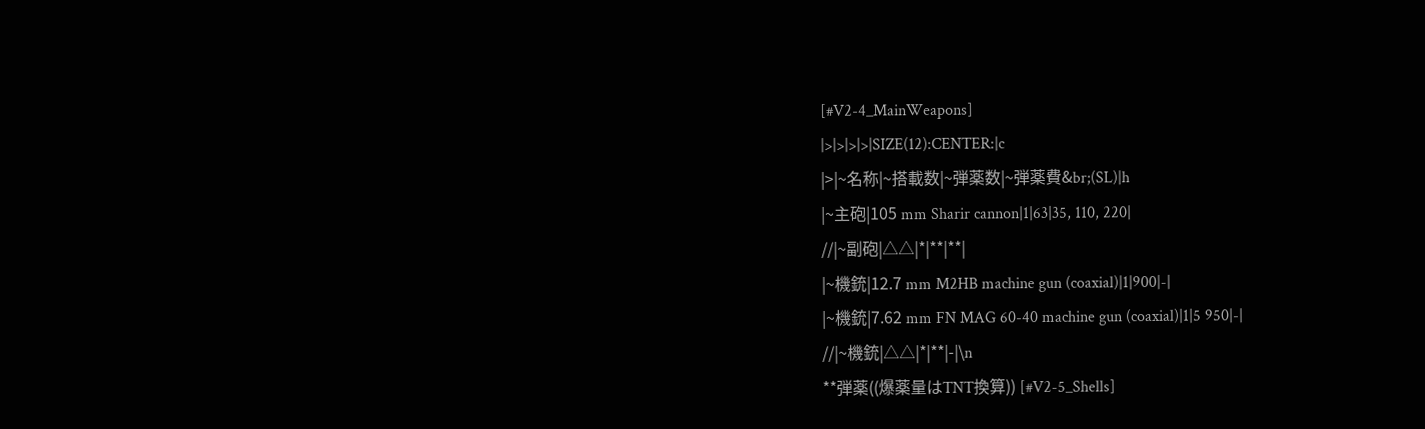[#V2-4_MainWeapons]
|>|>|>|>|SIZE(12):CENTER:|c
|>|~名称|~搭載数|~弾薬数|~弾薬費&br;(SL)|h
|~主砲|105 mm Sharir cannon|1|63|35, 110, 220|
//|~副砲|△△|*|**|**|
|~機銃|12.7 mm M2HB machine gun (coaxial)|1|900|-|
|~機銃|7.62 mm FN MAG 60-40 machine gun (coaxial)|1|5 950|-|
//|~機銃|△△|*|**|-|\n
**弾薬((爆薬量はTNT換算)) [#V2-5_Shells]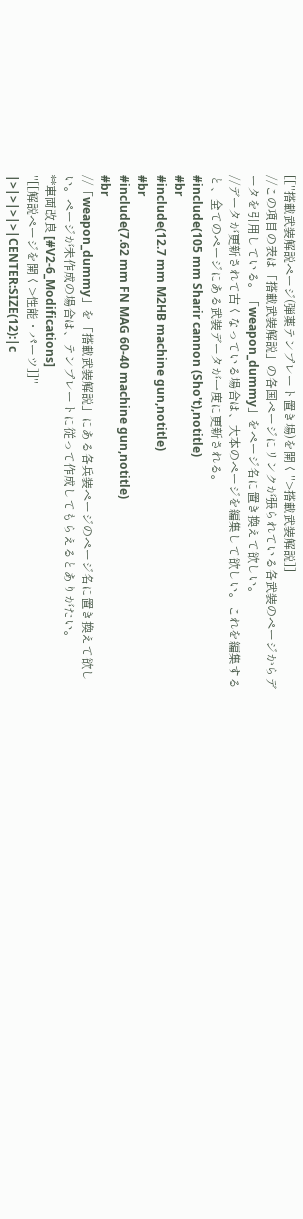[[''搭載武装解説ページ(弾薬テンプレート置き場)を開く''>搭載武装解説]]
//この項目の表は「搭載武装解説」の各国ページにリンクが張られている各武装のページからデータを引用している。「weapon_dummy」をページ名に置き換えて欲しい。
//データが更新されて古くなっている場合は、大本のページを編集して欲しい。これを編集すると、全てのページにある武装データが一度に更新される。
#include(105 mm Sharir cannon (Sho't),notitle)
#br
#include(12.7 mm M2HB machine gun,notitle)
#br
#include(7.62 mm FN MAG 60-40 machine gun,notitle)
#br
//「weapon_dummy」を「搭載武装解説」にある各兵装ページのページ名に置き換えて欲しい。ページが未作成の場合は、テンプレートに従って作成してもらえるとありがたい。
**車両改良 [#V2-6_Modifications]
''[[解説ページを開く>性能・パーツ]]''
|>|>|>|>|CENTER:SIZE(12):|c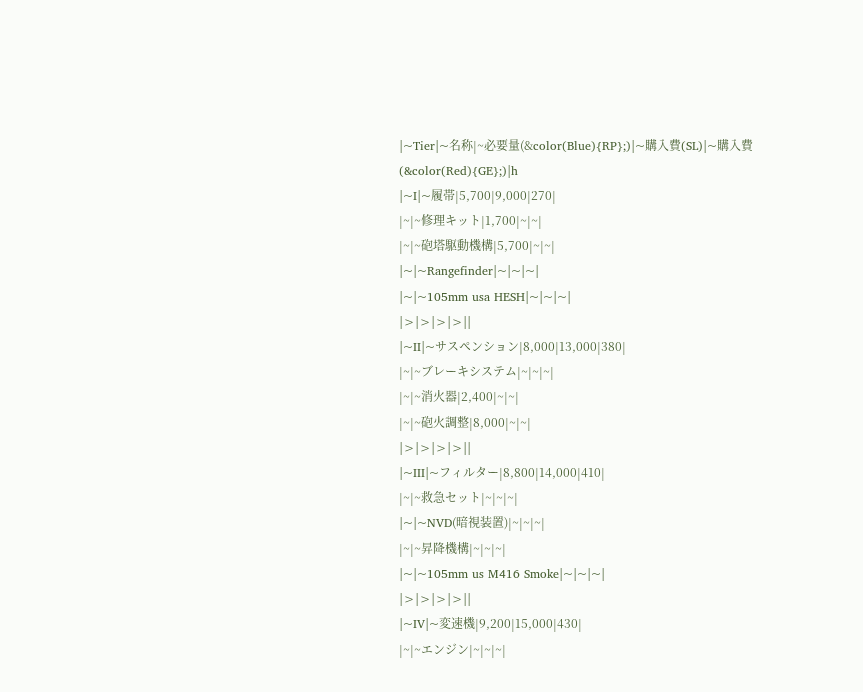|~Tier|~名称|~必要量(&color(Blue){RP};)|~購入費(SL)|~購入費(&color(Red){GE};)|h
|~I|~履帯|5,700|9,000|270|
|~|~修理キット|1,700|~|~|
|~|~砲塔駆動機構|5,700|~|~|
|~|~Rangefinder|~|~|~|
|~|~105mm usa HESH|~|~|~|
|>|>|>|>||
|~II|~サスペンション|8,000|13,000|380|
|~|~ブレーキシステム|~|~|~|
|~|~消火器|2,400|~|~|
|~|~砲火調整|8,000|~|~|
|>|>|>|>||
|~III|~フィルター|8,800|14,000|410|
|~|~救急セット|~|~|~|
|~|~NVD(暗視装置)|~|~|~|
|~|~昇降機構|~|~|~|
|~|~105mm us M416 Smoke|~|~|~|
|>|>|>|>||
|~IV|~変速機|9,200|15,000|430|
|~|~エンジン|~|~|~|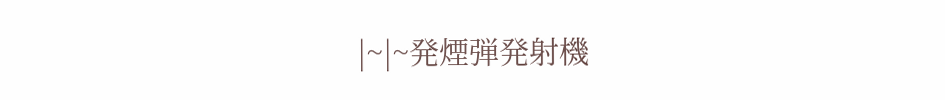|~|~発煙弾発射機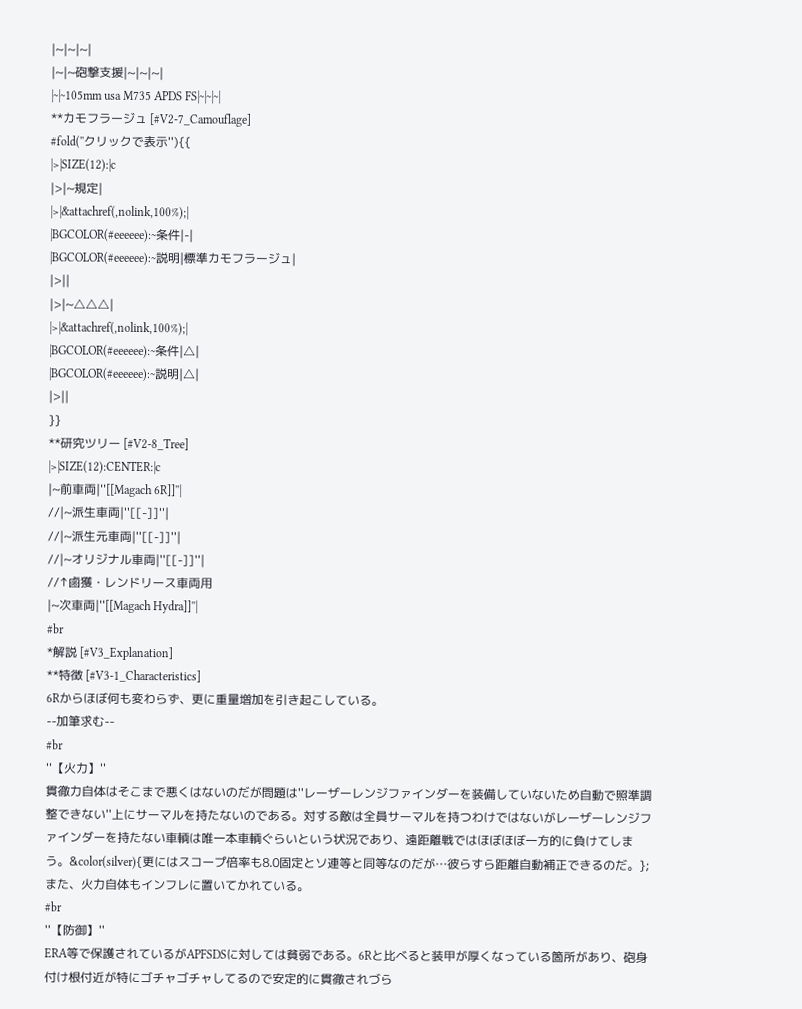|~|~|~|
|~|~砲撃支援|~|~|~|
|~|~105mm usa M735 APDS FS|~|~|~|
**カモフラージュ [#V2-7_Camouflage]
#fold(''クリックで表示''){{
|>|SIZE(12):|c
|>|~規定|
|>|&attachref(,nolink,100%);|
|BGCOLOR(#eeeeee):~条件|-|
|BGCOLOR(#eeeeee):~説明|標準カモフラージュ|
|>||
|>|~△△△|
|>|&attachref(,nolink,100%);|
|BGCOLOR(#eeeeee):~条件|△|
|BGCOLOR(#eeeeee):~説明|△|
|>||
}}
**研究ツリー [#V2-8_Tree]
|>|SIZE(12):CENTER:|c
|~前車両|''[[Magach 6R]]''|
//|~派生車両|''[[-]]''|
//|~派生元車両|''[[-]]''|
//|~オリジナル車両|''[[-]]''|
//↑鹵獲・レンドリース車両用
|~次車両|''[[Magach Hydra]]''|
#br
*解説 [#V3_Explanation]
**特徴 [#V3-1_Characteristics]
6Rからほぼ何も変わらず、更に重量増加を引き起こしている。
--加筆求む--
#br
''【火力】''
貫徹力自体はそこまで悪くはないのだが問題は''レーザーレンジファインダーを装備していないため自動で照準調整できない''上にサーマルを持たないのである。対する敵は全員サーマルを持つわけではないがレーザーレンジファインダーを持たない車輌は唯一本車輌ぐらいという状況であり、遠距離戦ではほぼほぼ一方的に負けてしまう。&color(silver){更にはスコープ倍率も8.0固定とソ連等と同等なのだが…彼らすら距離自動補正できるのだ。};また、火力自体もインフレに置いてかれている。
#br
''【防御】''
ERA等で保護されているがAPFSDSに対しては貧弱である。6Rと比べると装甲が厚くなっている箇所があり、砲身付け根付近が特にゴチャゴチャしてるので安定的に貫徹されづら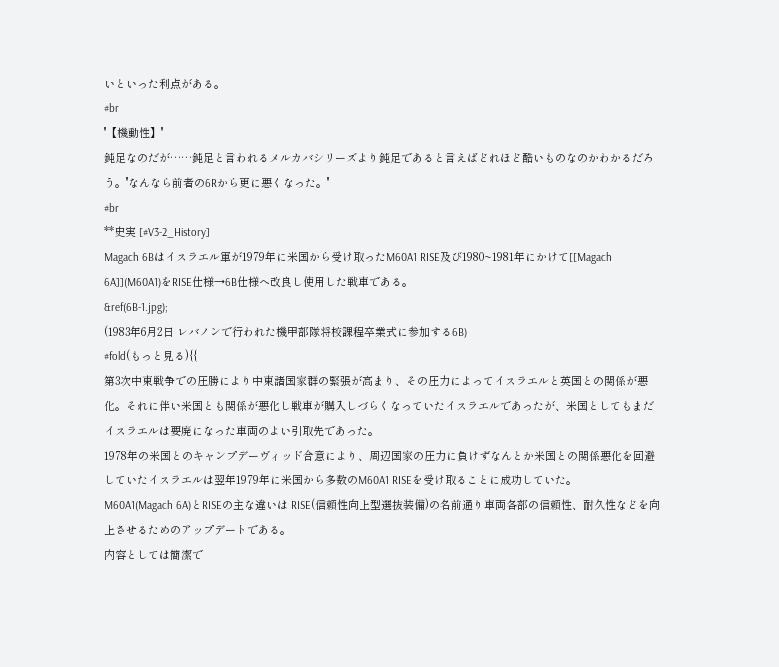いといった利点がある。
#br
''【機動性】''
鈍足なのだが……鈍足と言われるメルカバシリーズより鈍足であると言えばどれほど酷いものなのかわかるだろう。''なんなら前者の6Rから更に悪くなった。''
#br
**史実 [#V3-2_History]
Magach 6Bはイスラエル軍が1979年に米国から受け取ったM60A1 RISE及び1980~1981年にかけて[[Magach 6A]](M60A1)をRISE仕様→6B仕様へ改良し使用した戦車である。
&ref(6B-1.jpg);
(1983年6月2日 レバノンで行われた機甲部隊将校課程卒業式に参加する6B)
#fold(もっと見る){{
第3次中東戦争での圧勝により中東諸国家群の緊張が高まり、その圧力によってイスラエルと英国との関係が悪化。それに伴い米国とも関係が悪化し戦車が購入しづらくなっていたイスラエルであったが、米国としてもまだイスラエルは要廃になった車両のよい引取先であった。
1978年の米国とのキャンプデーヴィッド合意により、周辺国家の圧力に負けずなんとか米国との関係悪化を回避していたイスラエルは翌年1979年に米国から多数のM60A1 RISEを受け取ることに成功していた。
M60A1(Magach 6A)とRISEの主な違いは RISE(信頼性向上型選抜装備)の名前通り車両各部の信頼性、耐久性などを向上させるためのアップデートである。
内容としては簡潔で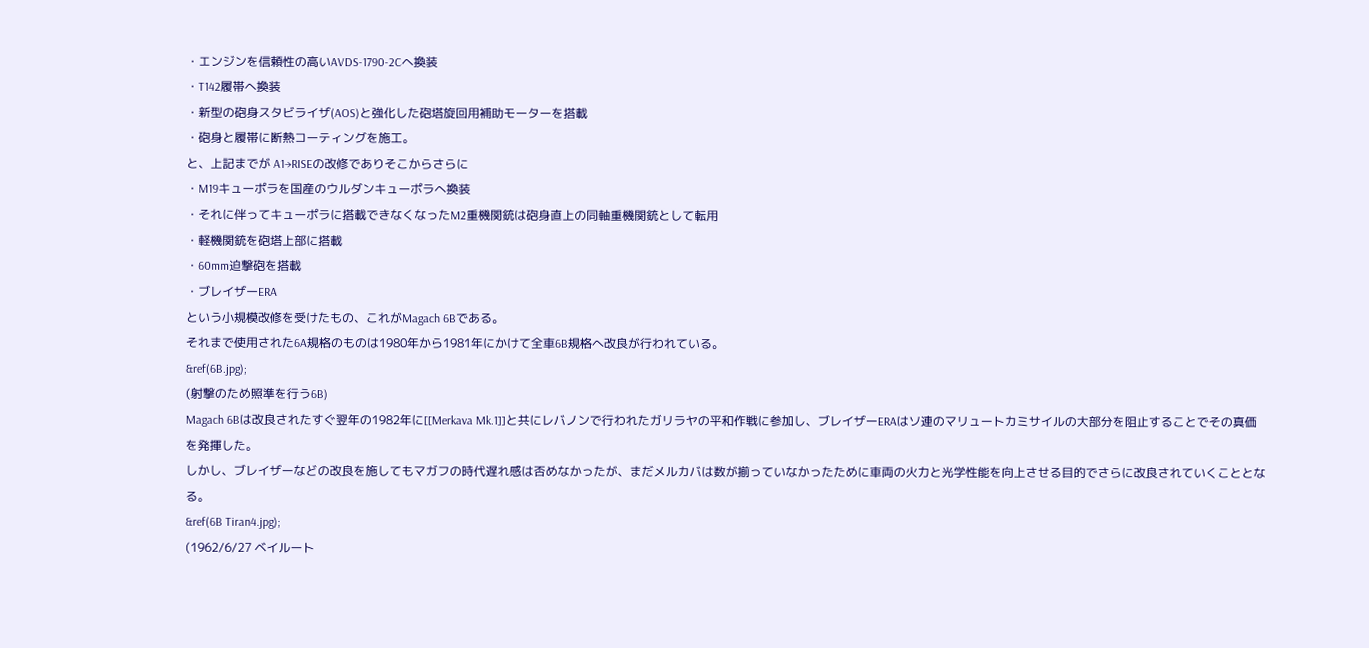・エンジンを信頼性の高いAVDS-1790-2Cへ換装
・T142履帯へ換装
・新型の砲身スタビライザ(AOS)と強化した砲塔旋回用補助モーターを搭載
・砲身と履帯に断熱コーティングを施工。
と、上記までが A1→RISEの改修でありそこからさらに
・M19キューポラを国産のウルダンキューポラへ換装
・それに伴ってキューポラに搭載できなくなったM2重機関銃は砲身直上の同軸重機関銃として転用
・軽機関銃を砲塔上部に搭載
・60mm迫撃砲を搭載
・ブレイザーERA
という小規模改修を受けたもの、これがMagach 6Bである。
それまで使用された6A規格のものは1980年から1981年にかけて全車6B規格へ改良が行われている。
&ref(6B.jpg);
(射撃のため照準を行う6B)
Magach 6Bは改良されたすぐ翌年の1982年に[[Merkava Mk.1]]と共にレバノンで行われたガリラヤの平和作戦に参加し、ブレイザーERAはソ連のマリュートカミサイルの大部分を阻止することでその真価を発揮した。
しかし、ブレイザーなどの改良を施してもマガフの時代遅れ感は否めなかったが、まだメルカバは数が揃っていなかったために車両の火力と光学性能を向上させる目的でさらに改良されていくこととなる。
&ref(6B Tiran4.jpg);
(1962/6/27 ベイルート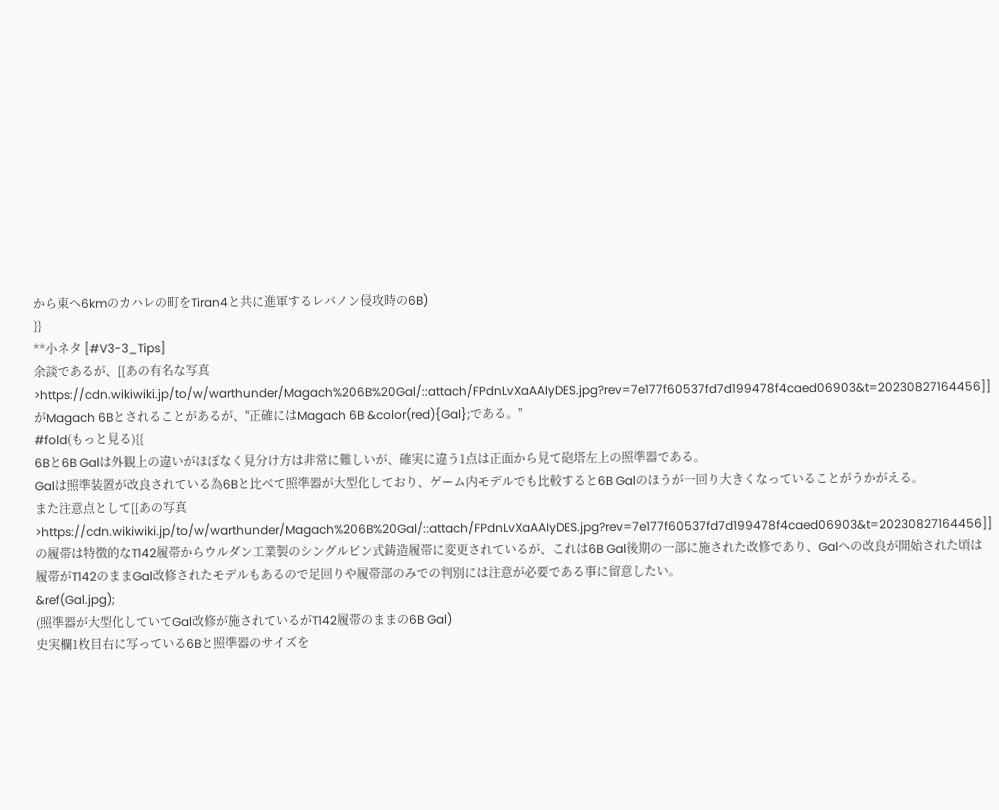から東へ6kmのカハレの町をTiran4と共に進軍するレバノン侵攻時の6B)
}}
**小ネタ [#V3-3_Tips]
余談であるが、[[あの有名な写真>https://cdn.wikiwiki.jp/to/w/warthunder/Magach%206B%20Gal/::attach/FPdnLvXaAAIyDES.jpg?rev=7e177f60537fd7d199478f4caed06903&t=20230827164456]]がMagach 6Bとされることがあるが、''正確にはMagach 6B &color(red){Gal};である。''
#fold(もっと見る){{
6Bと6B Galは外観上の違いがほぼなく見分け方は非常に難しいが、確実に違う1点は正面から見て砲塔左上の照準器である。
Galは照準装置が改良されている為6Bと比べて照準器が大型化しており、ゲーム内モデルでも比較すると6B Galのほうが一回り大きくなっていることがうかがえる。
また注意点として[[あの写真>https://cdn.wikiwiki.jp/to/w/warthunder/Magach%206B%20Gal/::attach/FPdnLvXaAAIyDES.jpg?rev=7e177f60537fd7d199478f4caed06903&t=20230827164456]]の履帯は特徴的なT142履帯からウルダン工業製のシングルピン式鋳造履帯に変更されているが、これは6B Gal後期の一部に施された改修であり、Galへの改良が開始された頃は履帯がT142のままGal改修されたモデルもあるので足回りや履帯部のみでの判別には注意が必要である事に留意したい。
&ref(Gal.jpg);
(照準器が大型化していてGal改修が施されているがT142履帯のままの6B Gal)
史実欄1枚目右に写っている6Bと照準器のサイズを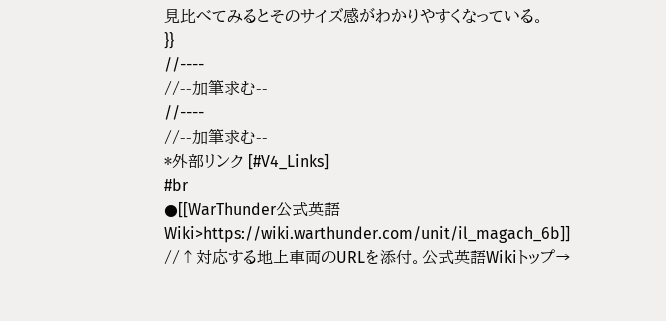見比べてみるとそのサイズ感がわかりやすくなっている。
}}
//----
//--加筆求む--
//----
//--加筆求む--
*外部リンク [#V4_Links]
#br
●[[WarThunder公式英語Wiki>https://wiki.warthunder.com/unit/il_magach_6b]]
//↑対応する地上車両のURLを添付。公式英語Wikiトップ→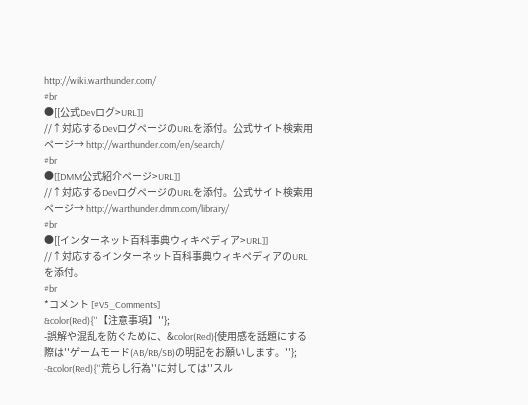http://wiki.warthunder.com/
#br
●[[公式Devログ>URL]]
//↑対応するDevログページのURLを添付。公式サイト検索用ページ→ http://warthunder.com/en/search/
#br
●[[DMM公式紹介ページ>URL]]
//↑対応するDevログページのURLを添付。公式サイト検索用ページ→ http://warthunder.dmm.com/library/
#br
●[[インターネット百科事典ウィキペディア>URL]]
//↑対応するインターネット百科事典ウィキペディアのURLを添付。
#br
*コメント [#V5_Comments]
&color(Red){''【注意事項】''};
-誤解や混乱を防ぐために、&color(Red){使用感を話題にする際は''ゲームモード(AB/RB/SB)の明記をお願いします。''};
-&color(Red){''荒らし行為''に対しては''スル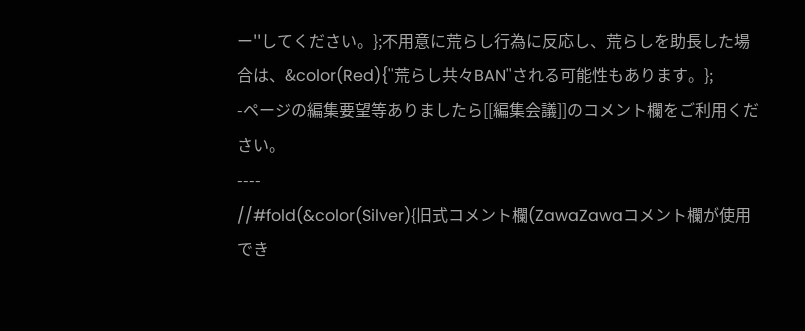ー''してください。};不用意に荒らし行為に反応し、荒らしを助長した場合は、&color(Red){''荒らし共々BAN''される可能性もあります。};
-ページの編集要望等ありましたら[[編集会議]]のコメント欄をご利用ください。
----
//#fold(&color(Silver){旧式コメント欄(ZawaZawaコメント欄が使用でき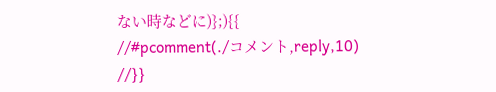ない時などに)};){{
//#pcomment(./コメント,reply,10)
//}}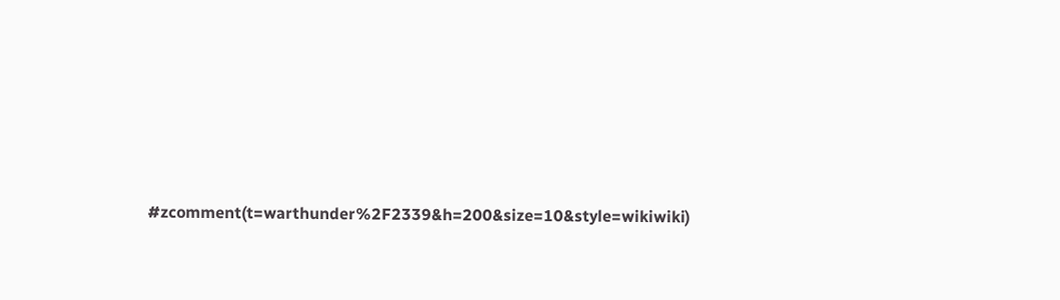#zcomment(t=warthunder%2F2339&h=200&size=10&style=wikiwiki)